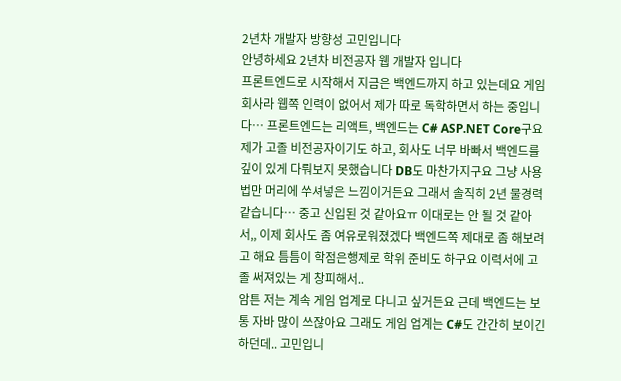2년차 개발자 방향성 고민입니다
안녕하세요 2년차 비전공자 웹 개발자 입니다
프론트엔드로 시작해서 지금은 백엔드까지 하고 있는데요 게임 회사라 웹쪽 인력이 없어서 제가 따로 독학하면서 하는 중입니다… 프론트엔드는 리액트, 백엔드는 C# ASP.NET Core구요
제가 고졸 비전공자이기도 하고, 회사도 너무 바빠서 백엔드를 깊이 있게 다뤄보지 못했습니다 DB도 마찬가지구요 그냥 사용법만 머리에 쑤셔넣은 느낌이거든요 그래서 솔직히 2년 물경력 같습니다… 중고 신입된 것 같아요ㅠ 이대로는 안 될 것 같아서,, 이제 회사도 좀 여유로워졌겠다 백엔드쪽 제대로 좀 해보려고 해요 틈틈이 학점은행제로 학위 준비도 하구요 이력서에 고졸 써져있는 게 창피해서..
암튼 저는 계속 게임 업계로 다니고 싶거든요 근데 백엔드는 보통 자바 많이 쓰잖아요 그래도 게임 업계는 C#도 간간히 보이긴 하던데.. 고민입니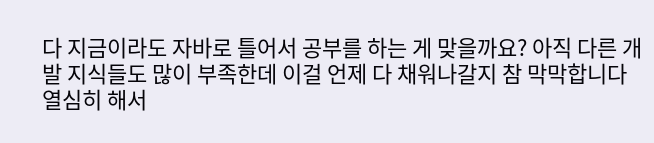다 지금이라도 자바로 틀어서 공부를 하는 게 맞을까요? 아직 다른 개발 지식들도 많이 부족한데 이걸 언제 다 채워나갈지 참 막막합니다 열심히 해서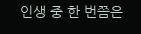인생 중 한 번쯤은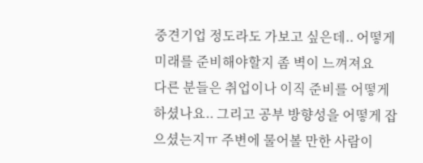중견기업 정도라도 가보고 싶은데.. 어떻게 미래를 준비해야할지 좀 벽이 느껴져요
다른 분들은 취업이나 이직 준비를 어떻게 하셨나요.. 그리고 공부 방향성을 어떻게 잡으셨는지ㅠ 주변에 물어볼 만한 사람이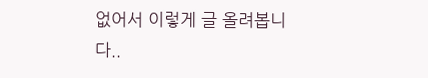없어서 이렇게 글 올려봅니다..